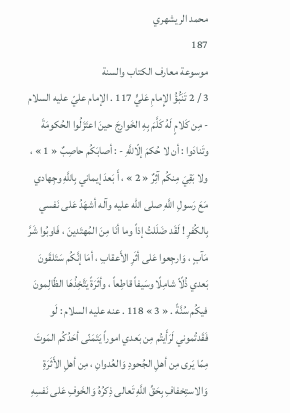محمد الريشهري
187
موسوعة معارف الكتاب والسنة
3 / 2 تَنَبُّؤُ الإِمامِ عَليٍّ 117 . الإمام عليّ عليه السلام - مِن كَلامٍ لَهُ كَلَّمَ بِهِ الخَوارِجَ حينَ اعتَزَلُوا الحُكومَةَ وتَنادَوا : أن لا حُكمَ إلّاللَّهِ - : أصابَكُم حاصِبٌ « 1 » ، ولا بَقِيَ مِنكُم آثِرٌ « 2 » ، أَ بَعدَ إيماني بِاللَّهِ وجِهادي مَعَ رَسولِ اللَّهِ صلى الله عليه وآله أشهَدُ عَلى نَفسي بِالكُفرِ ! لَقَد ضَلَلتُ إذاً وما أنَا مِنَ المُهتَدينَ ، فَاوبُوا شَرَّ مَآبٍ ، وَارجِعوا عَلى أثَرِ الأَعقابِ ، أمَا إنَّكُم سَتَلقَونَ بَعدي ذُلًاّ شامِلًا وسَيفاً قاطِعاً ، وأثَرَةً يَتَّخِذُهَا الظّالِمونَ فيكُم سُنَّةً . « 3 » 118 . عنه عليه السلام : لَو فَقَدتُموني لَرَأَيتُم مِن بَعدي اموراً يَتَمَنّى أحَدُكُم المَوتَ مِمّا يَرى مِن أهلِ الجُحودِ وَالعُدوانِ ، مِن أهلِ الأَثَرَةِ وَالاستِخفافِ بِحَقِّ اللَّهِ تَعالى ذِكرُهُ وَالخَوفِ عَلى نَفسِهِ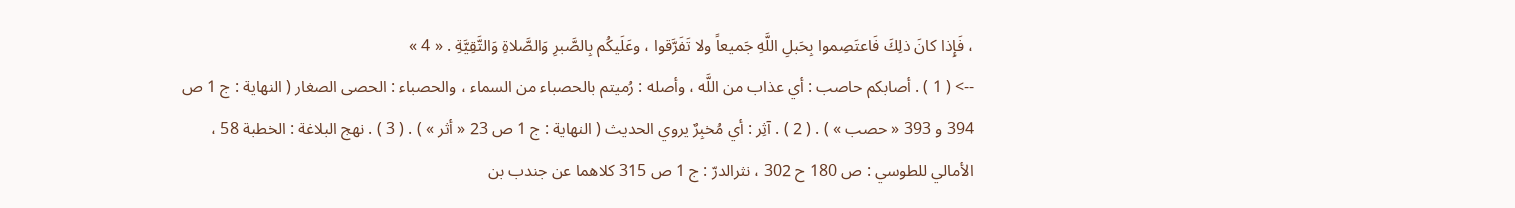، فَإِذا كانَ ذلِكَ فَاعتَصِموا بِحَبلِ اللَّهِ جَميعاً ولا تَفَرَّقوا ، وعَلَيكُم بِالصَّبرِ وَالصَّلاةِ وَالتَّقِيَّةِ . « 4 »
--> ( 1 ) . أصابكم حاصب : أي عذاب من اللَّه ، وأصله : رُميتم بالحصباء من السماء ، والحصباء : الحصى الصغار ( النهاية : ج 1 ص 394 و 393 « حصب » ) . ( 2 ) . آثِر : أي مُخبِرٌ يروي الحديث ( النهاية : ج 1 ص 23 « أثر » ) . ( 3 ) . نهج البلاغة : الخطبة 58 ، الأمالي للطوسي : ص 180 ح 302 ، نثرالدرّ : ج 1 ص 315 كلاهما عن جندب بن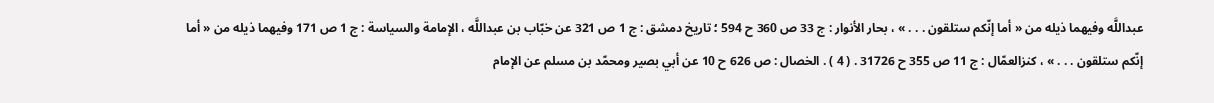عبداللَّه وفيهما ذيله من « أما إنّكم ستلقون . . . » ، بحار الأنوار : ج 33 ص 360 ح 594 ؛ تاريخ دمشق : ج 1 ص 321 عن خبّاب بن عبداللَّه ، الإمامة والسياسة : ج 1 ص 171 وفيهما ذيله من « أما إنّكم ستلقون . . . » ، كنزالعمّال : ج 11 ص 355 ح 31726 . ( 4 ) . الخصال : ص 626 ح 10 عن أبي بصير ومحمّد بن مسلم عن الإمام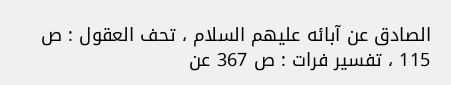الصادق عن آبائه عليهم السلام ، تحف العقول : ص 115 ، تفسير فرات : ص 367 عن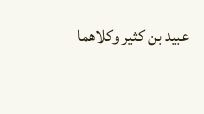عبيد بن كثير وكلاهما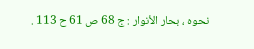نحوه ، بحار الأنوار : ج 68 ص 61 ح 113 .